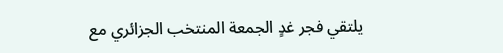يلتقي فجر غدٍ الجمعة المنتخب الجزائري مع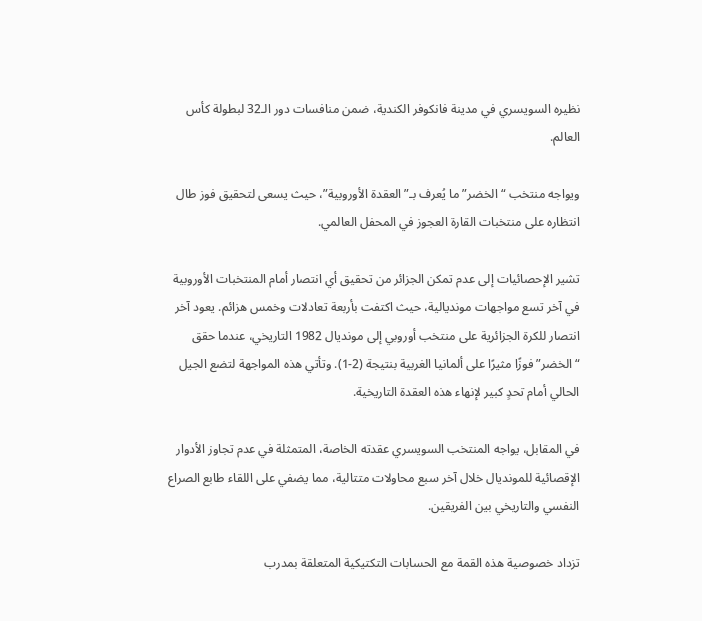نظيره السويسري في مدينة فانكوفر الكندية، ضمن منافسات دور الـ32 لبطولة كأس العالم.

ويواجه منتخب “الخضر” ما يُعرف بـ”العقدة الأوروبية”، حيث يسعى لتحقيق فوز طال انتظاره على منتخبات القارة العجوز في المحفل العالمي.

تشير الإحصائيات إلى عدم تمكن الجزائر من تحقيق أي انتصار أمام المنتخبات الأوروبية في آخر تسع مواجهات مونديالية، حيث اكتفت بأربعة تعادلات وخمس هزائم. يعود آخر انتصار للكرة الجزائرية على منتخب أوروبي إلى مونديال 1982 التاريخي، عندما حقق “الخضر” فوزًا مثيرًا على ألمانيا الغربية بنتيجة (2-1). وتأتي هذه المواجهة لتضع الجيل الحالي أمام تحدٍ كبير لإنهاء هذه العقدة التاريخية.

في المقابل، يواجه المنتخب السويسري عقدته الخاصة، المتمثلة في عدم تجاوز الأدوار الإقصائية للمونديال خلال آخر سبع محاولات متتالية، مما يضفي على اللقاء طابع الصراع النفسي والتاريخي بين الفريقين.

تزداد خصوصية هذه القمة مع الحسابات التكتيكية المتعلقة بمدرب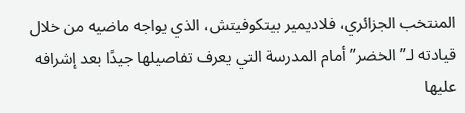المنتخب الجزائري، فلاديمير بيتكوفيتش، الذي يواجه ماضيه من خلال قيادته لـ”الخضر” أمام المدرسة التي يعرف تفاصيلها جيدًا بعد إشرافه عليها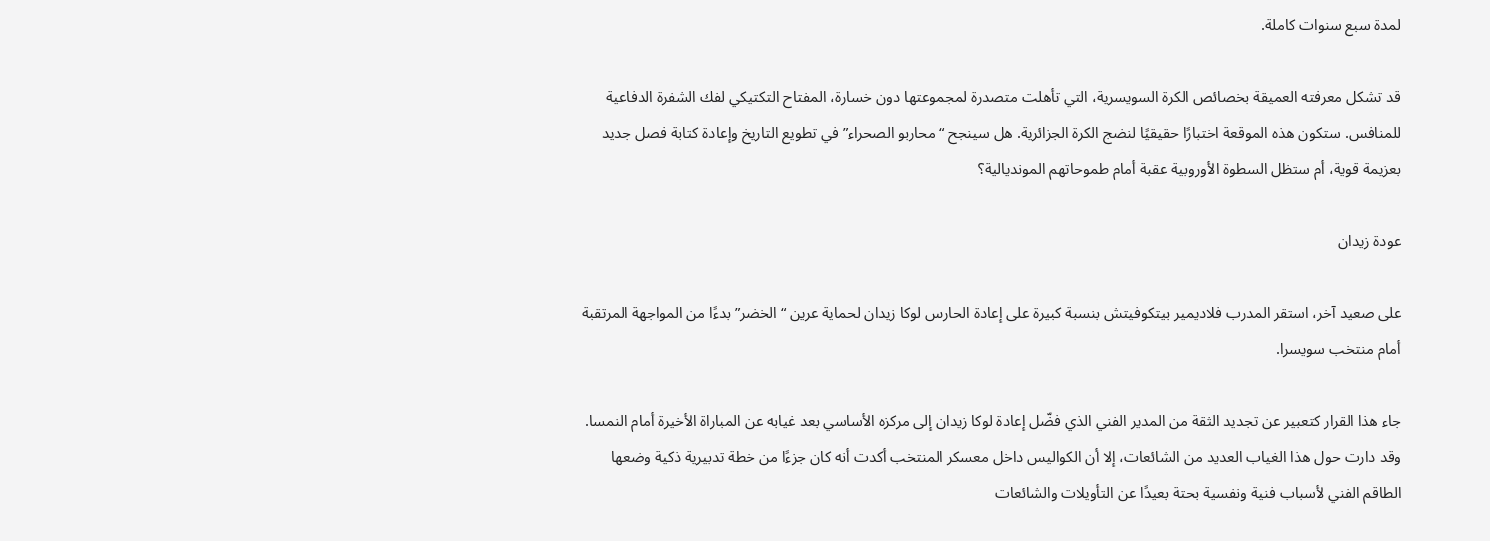لمدة سبع سنوات كاملة.

قد تشكل معرفته العميقة بخصائص الكرة السويسرية، التي تأهلت متصدرة لمجموعتها دون خسارة، المفتاح التكتيكي لفك الشفرة الدفاعية للمنافس. ستكون هذه الموقعة اختبارًا حقيقيًا لنضج الكرة الجزائرية. هل سينجح “محاربو الصحراء” في تطويع التاريخ وإعادة كتابة فصل جديد بعزيمة قوية، أم ستظل السطوة الأوروبية عقبة أمام طموحاتهم المونديالية؟

عودة زيدان

على صعيد آخر، استقر المدرب فلاديمير بيتكوفيتش بنسبة كبيرة على إعادة الحارس لوكا زيدان لحماية عرين “الخضر” بدءًا من المواجهة المرتقبة أمام منتخب سويسرا.

جاء هذا القرار كتعبير عن تجديد الثقة من المدير الفني الذي فضّل إعادة لوكا زيدان إلى مركزه الأساسي بعد غيابه عن المباراة الأخيرة أمام النمسا. وقد دارت حول هذا الغياب العديد من الشائعات، إلا أن الكواليس داخل معسكر المنتخب أكدت أنه كان جزءًا من خطة تدبيرية ذكية وضعها الطاقم الفني لأسباب فنية ونفسية بحتة بعيدًا عن التأويلات والشائعات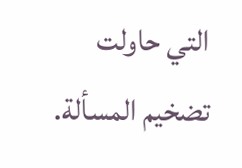التي حاولت تضخيم المسألة.